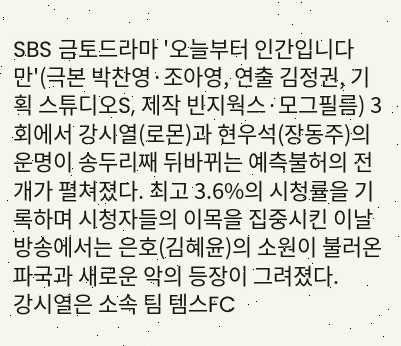SBS 금토드라마 '오늘부터 인간입니다만'(극본 박찬영·조아영, 연출 김정권, 기획 스튜디오S, 제작 빈지웍스·모그필름) 3회에서 강시열(로몬)과 현우석(장동주)의 운명이 송두리째 뒤바뀌는 예측불허의 전개가 펼쳐졌다. 최고 3.6%의 시청률을 기록하며 시청자들의 이목을 집중시킨 이날 방송에서는 은호(김혜윤)의 소원이 불러온 파국과 새로운 악의 등장이 그려졌다.
강시열은 소속 팀 템스FC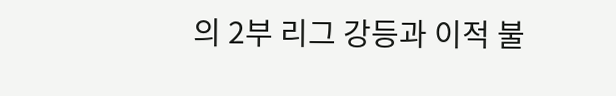의 2부 리그 강등과 이적 불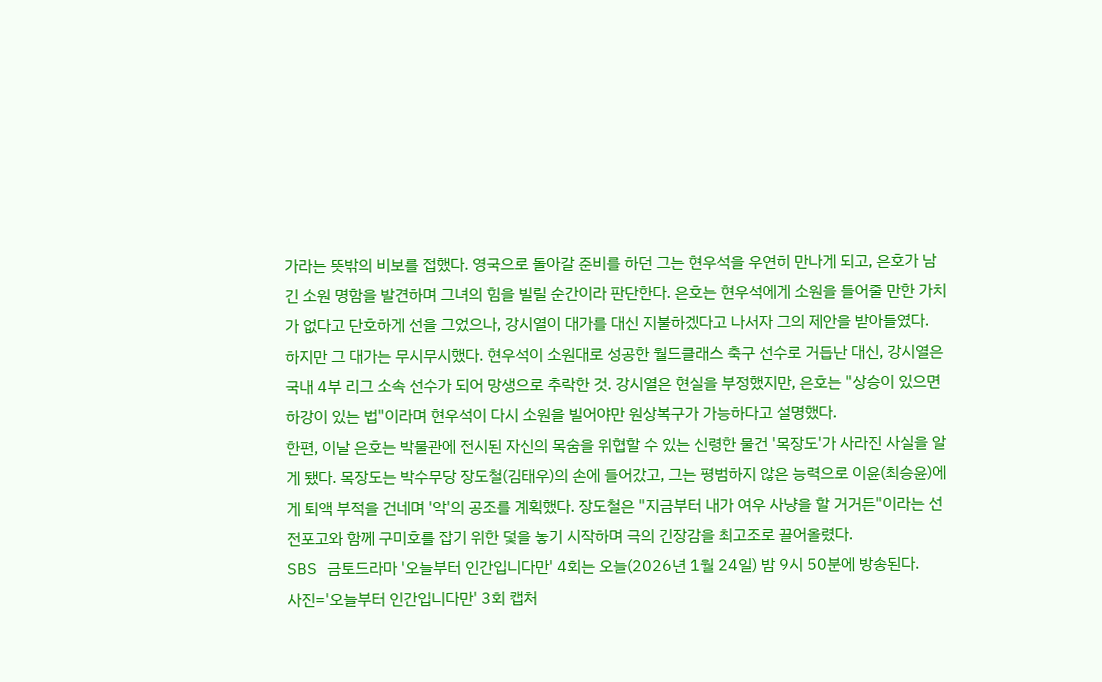가라는 뜻밖의 비보를 접했다. 영국으로 돌아갈 준비를 하던 그는 현우석을 우연히 만나게 되고, 은호가 남긴 소원 명함을 발견하며 그녀의 힘을 빌릴 순간이라 판단한다. 은호는 현우석에게 소원을 들어줄 만한 가치가 없다고 단호하게 선을 그었으나, 강시열이 대가를 대신 지불하겠다고 나서자 그의 제안을 받아들였다.
하지만 그 대가는 무시무시했다. 현우석이 소원대로 성공한 월드클래스 축구 선수로 거듭난 대신, 강시열은 국내 4부 리그 소속 선수가 되어 망생으로 추락한 것. 강시열은 현실을 부정했지만, 은호는 "상승이 있으면 하강이 있는 법"이라며 현우석이 다시 소원을 빌어야만 원상복구가 가능하다고 설명했다.
한편, 이날 은호는 박물관에 전시된 자신의 목숨을 위협할 수 있는 신령한 물건 '목장도'가 사라진 사실을 알게 됐다. 목장도는 박수무당 장도철(김태우)의 손에 들어갔고, 그는 평범하지 않은 능력으로 이윤(최승윤)에게 퇴액 부적을 건네며 '악'의 공조를 계획했다. 장도철은 "지금부터 내가 여우 사냥을 할 거거든"이라는 선전포고와 함께 구미호를 잡기 위한 덫을 놓기 시작하며 극의 긴장감을 최고조로 끌어올렸다.
SBS 금토드라마 '오늘부터 인간입니다만' 4회는 오늘(2026년 1월 24일) 밤 9시 50분에 방송된다.
사진='오늘부터 인간입니다만' 3회 캡처